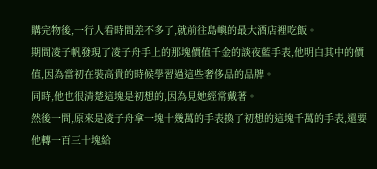購完物後,一行人看時間差不多了,就前往島嶼的最大酒店裡吃飯。
期間凌子帆發現了凌子舟手上的那塊價值千金的談夜藍手表,他明白其中的價值,因為當初在裝高貴的時候學習過這些奢侈品的品牌。
同時,他也很清楚這塊是初想的,因為見她經常戴著。
然後一問,原來是凌子舟拿一塊十幾萬的手表換了初想的這塊千萬的手表,還要他轉一百三十塊給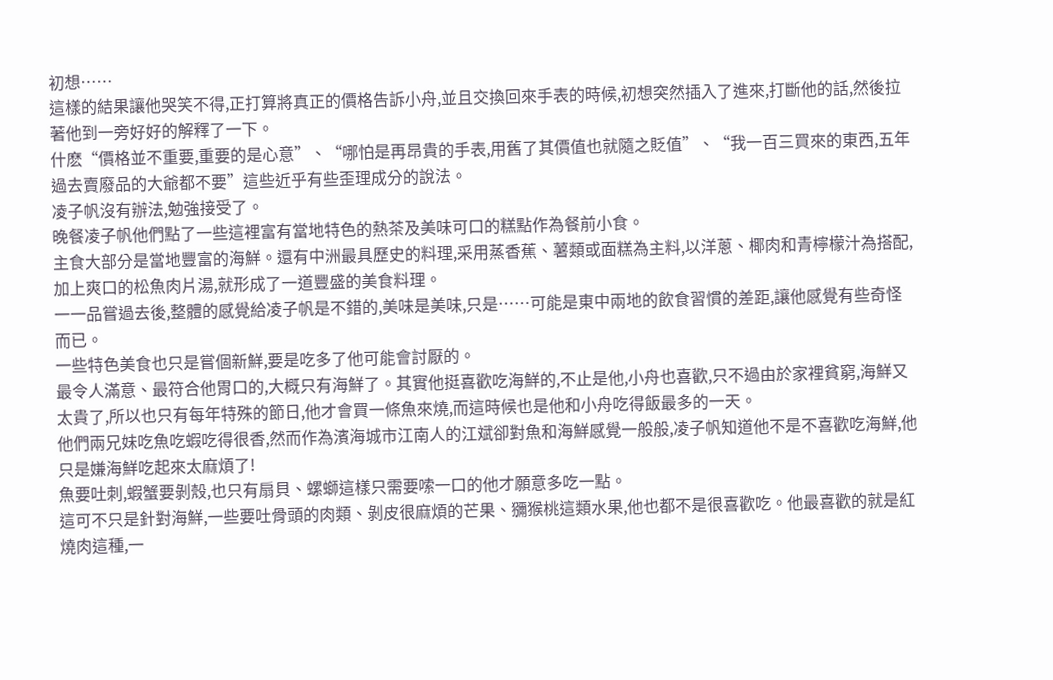初想……
這樣的結果讓他哭笑不得,正打算將真正的價格告訴小舟,並且交換回來手表的時候,初想突然插入了進來,打斷他的話,然後拉著他到一旁好好的解釋了一下。
什麽“價格並不重要,重要的是心意”、“哪怕是再昂貴的手表,用舊了其價值也就隨之貶值”、“我一百三買來的東西,五年過去賣廢品的大爺都不要”這些近乎有些歪理成分的說法。
凌子帆沒有辦法,勉強接受了。
晚餐凌子帆他們點了一些這裡富有當地特色的熱茶及美味可口的糕點作為餐前小食。
主食大部分是當地豐富的海鮮。還有中洲最具歷史的料理,采用蒸香蕉、薯類或面糕為主料,以洋蔥、椰肉和青檸檬汁為搭配,加上爽口的松魚肉片湯,就形成了一道豐盛的美食料理。
一一品嘗過去後,整體的感覺給凌子帆是不錯的,美味是美味,只是……可能是東中兩地的飲食習慣的差距,讓他感覺有些奇怪而已。
一些特色美食也只是嘗個新鮮,要是吃多了他可能會討厭的。
最令人滿意、最符合他胃口的,大概只有海鮮了。其實他挺喜歡吃海鮮的,不止是他,小舟也喜歡,只不過由於家裡貧窮,海鮮又太貴了,所以也只有每年特殊的節日,他才會買一條魚來燒,而這時候也是他和小舟吃得飯最多的一天。
他們兩兄妹吃魚吃蝦吃得很香,然而作為濱海城市江南人的江斌卻對魚和海鮮感覺一般般,凌子帆知道他不是不喜歡吃海鮮,他只是嫌海鮮吃起來太麻煩了!
魚要吐刺,蝦蟹要剝殼,也只有扇貝、螺螄這樣只需要嗦一口的他才願意多吃一點。
這可不只是針對海鮮,一些要吐骨頭的肉類、剝皮很麻煩的芒果、獼猴桃這類水果,他也都不是很喜歡吃。他最喜歡的就是紅燒肉這種,一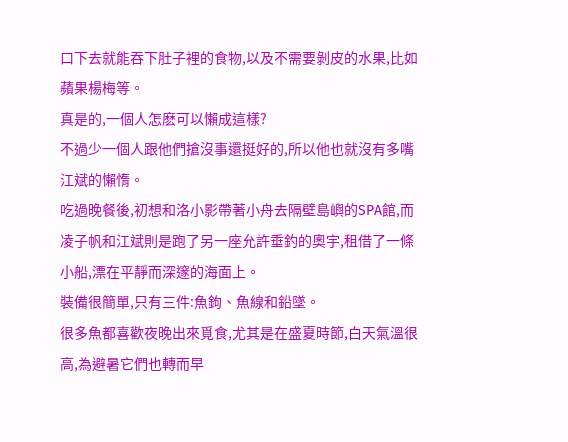口下去就能吞下肚子裡的食物,以及不需要剝皮的水果,比如蘋果楊梅等。
真是的,一個人怎麽可以懶成這樣?
不過少一個人跟他們搶沒事還挺好的,所以他也就沒有多嘴江斌的懶惰。
吃過晚餐後,初想和洛小影帶著小舟去隔壁島嶼的SPA館,而凌子帆和江斌則是跑了另一座允許垂釣的奧宇,租借了一條小船,漂在平靜而深邃的海面上。
裝備很簡單,只有三件:魚鉤、魚線和鉛墜。
很多魚都喜歡夜晚出來覓食,尤其是在盛夏時節,白天氣溫很高,為避暑它們也轉而早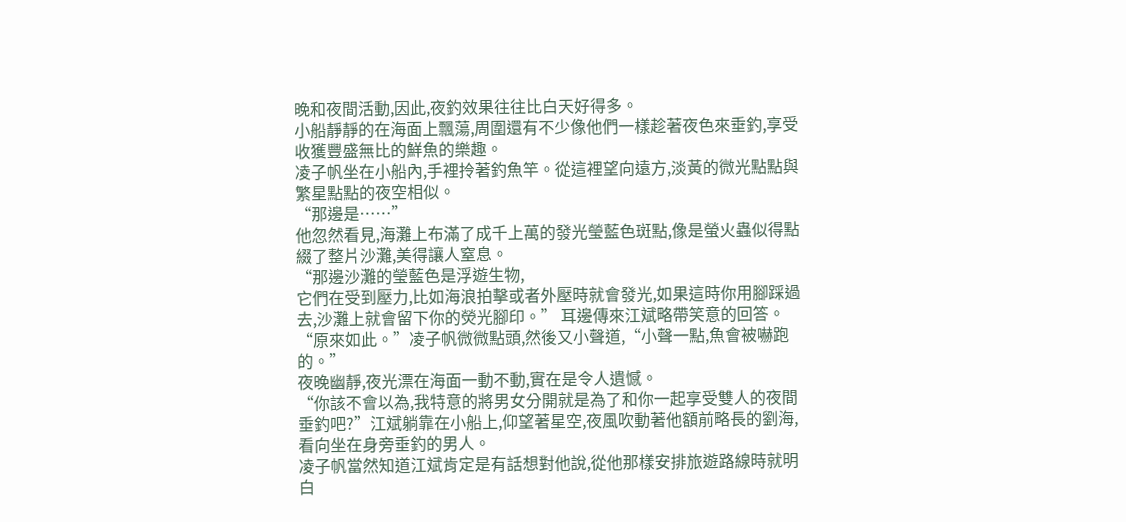晚和夜間活動,因此,夜釣效果往往比白天好得多。
小船靜靜的在海面上飄蕩,周圍還有不少像他們一樣趁著夜色來垂釣,享受收獲豐盛無比的鮮魚的樂趣。
凌子帆坐在小船內,手裡拎著釣魚竿。從這裡望向遠方,淡黃的微光點點與繁星點點的夜空相似。
“那邊是……”
他忽然看見,海灘上布滿了成千上萬的發光瑩藍色斑點,像是螢火蟲似得點綴了整片沙灘,美得讓人窒息。
“那邊沙灘的瑩藍色是浮遊生物,
它們在受到壓力,比如海浪拍擊或者外壓時就會發光,如果這時你用腳踩過去,沙灘上就會留下你的熒光腳印。” 耳邊傳來江斌略帶笑意的回答。
“原來如此。”凌子帆微微點頭,然後又小聲道,“小聲一點,魚會被嚇跑的。”
夜晚幽靜,夜光漂在海面一動不動,實在是令人遺憾。
“你該不會以為,我特意的將男女分開就是為了和你一起享受雙人的夜間垂釣吧?”江斌躺靠在小船上,仰望著星空,夜風吹動著他額前略長的劉海,看向坐在身旁垂釣的男人。
凌子帆當然知道江斌肯定是有話想對他說,從他那樣安排旅遊路線時就明白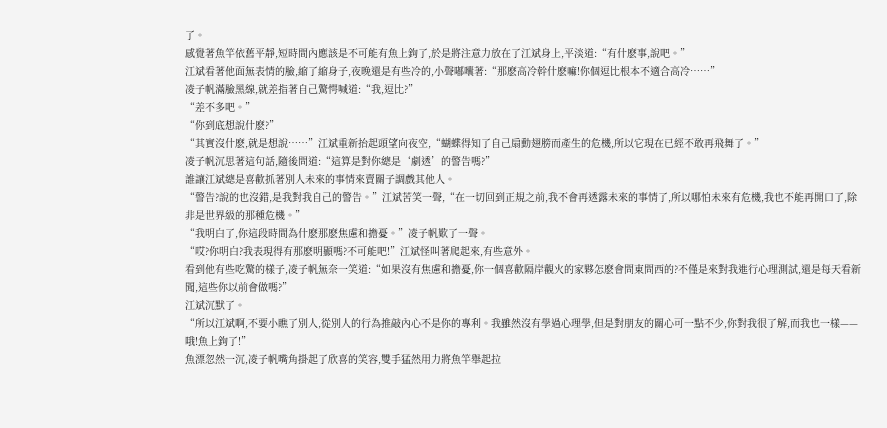了。
感覺著魚竿依舊平靜,短時間內應該是不可能有魚上鉤了,於是將注意力放在了江斌身上,平淡道:“有什麽事,說吧。”
江斌看著他面無表情的臉,縮了縮身子,夜晚還是有些冷的,小聲嘟囔著:“那麽高冷幹什麽嘛!你個逗比根本不適合高冷……”
凌子帆滿臉黑線,就差指著自己驚愕喊道:“我,逗比?”
“差不多吧。”
“你到底想說什麽?”
“其實沒什麽,就是想說……”江斌重新抬起頭望向夜空,“蝴蝶得知了自己扇動翅膀而產生的危機,所以它現在已經不敢再飛舞了。”
凌子帆沉思著這句話,隨後問道:“這算是對你總是‘劇透’的警告嗎?”
誰讓江斌總是喜歡抓著別人未來的事情來賣關子調戲其他人。
“警告?說的也沒錯,是我對我自己的警告。”江斌苦笑一聲,“在一切回到正規之前,我不會再透露未來的事情了,所以哪怕未來有危機,我也不能再開口了,除非是世界級的那種危機。”
“我明白了,你這段時間為什麽那麽焦慮和擔憂。”凌子帆歎了一聲。
“哎?你明白?我表現得有那麽明顯嗎?不可能吧!”江斌怪叫著爬起來,有些意外。
看到他有些吃驚的樣子,凌子帆無奈一笑道:“如果沒有焦慮和擔憂,你一個喜歡隔岸觀火的家夥怎麽會問東問西的?不僅是來對我進行心理測試,還是每天看新聞,這些你以前會做嗎?”
江斌沉默了。
“所以江斌啊,不要小瞧了別人,從別人的行為推敲內心不是你的專利。我雖然沒有學過心理學,但是對朋友的關心可一點不少,你對我很了解,而我也一樣——哦!魚上鉤了!”
魚漂忽然一沉,凌子帆嘴角掛起了欣喜的笑容,雙手猛然用力將魚竿舉起拉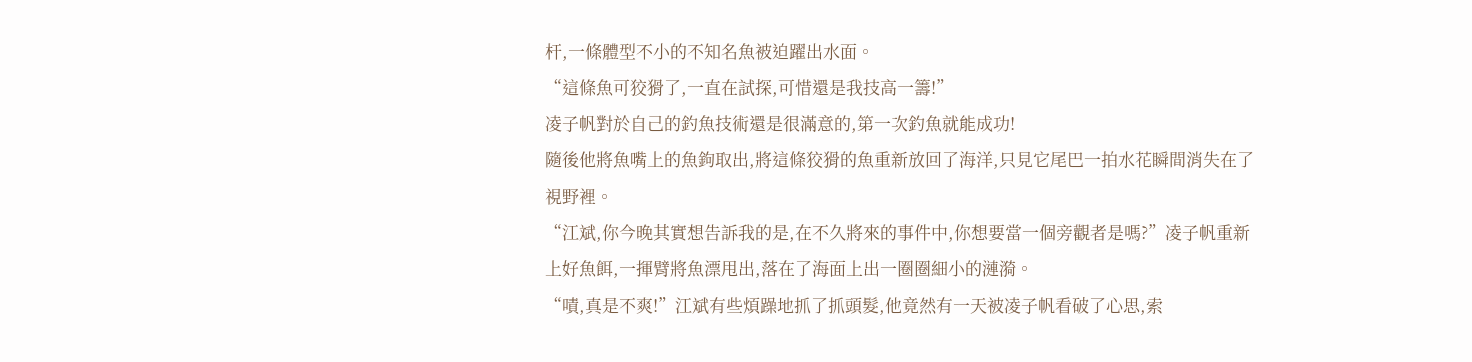杆,一條體型不小的不知名魚被迫躍出水面。
“這條魚可狡猾了,一直在試探,可惜還是我技高一籌!”
凌子帆對於自己的釣魚技術還是很滿意的,第一次釣魚就能成功!
隨後他將魚嘴上的魚鉤取出,將這條狡猾的魚重新放回了海洋,只見它尾巴一拍水花瞬間消失在了視野裡。
“江斌,你今晚其實想告訴我的是,在不久將來的事件中,你想要當一個旁觀者是嗎?”凌子帆重新上好魚餌,一揮臂將魚漂甩出,落在了海面上出一圈圈細小的漣漪。
“嘖,真是不爽!”江斌有些煩躁地抓了抓頭髮,他竟然有一天被凌子帆看破了心思,索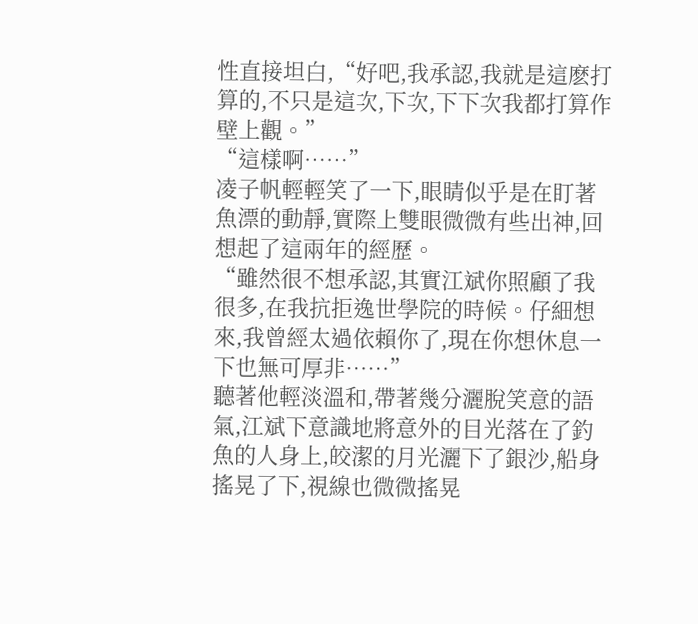性直接坦白,“好吧,我承認,我就是這麽打算的,不只是這次,下次,下下次我都打算作壁上觀。”
“這樣啊……”
凌子帆輕輕笑了一下,眼睛似乎是在盯著魚漂的動靜,實際上雙眼微微有些出神,回想起了這兩年的經歷。
“雖然很不想承認,其實江斌你照顧了我很多,在我抗拒逸世學院的時候。仔細想來,我曾經太過依賴你了,現在你想休息一下也無可厚非……”
聽著他輕淡溫和,帶著幾分灑脫笑意的語氣,江斌下意識地將意外的目光落在了釣魚的人身上,皎潔的月光灑下了銀沙,船身搖晃了下,視線也微微搖晃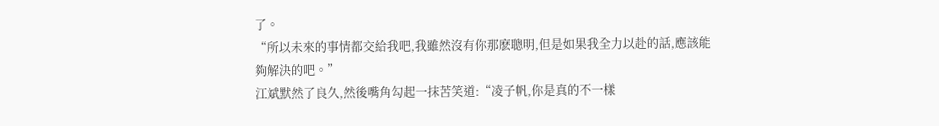了。
“所以未來的事情都交給我吧,我雖然沒有你那麽聰明,但是如果我全力以赴的話,應該能夠解決的吧。”
江斌默然了良久,然後嘴角勾起一抹苦笑道:“凌子帆,你是真的不一樣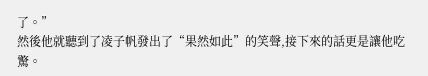了。”
然後他就聽到了凌子帆發出了“果然如此”的笑聲,接下來的話更是讓他吃驚。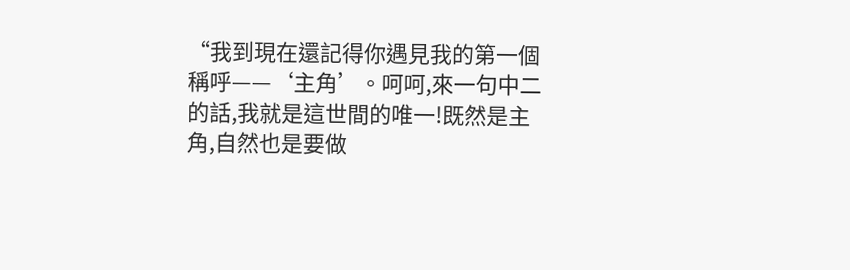“我到現在還記得你遇見我的第一個稱呼——‘主角’。呵呵,來一句中二的話,我就是這世間的唯一!既然是主角,自然也是要做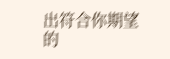出符合你期望的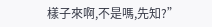樣子來啊,不是嗎,先知?”